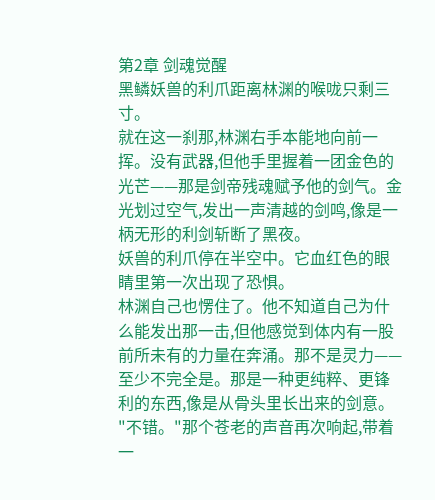第2章 剑魂觉醒
黑鳞妖兽的利爪距离林渊的喉咙只剩三寸。
就在这一刹那,林渊右手本能地向前一挥。没有武器,但他手里握着一团金色的光芒——那是剑帝残魂赋予他的剑气。金光划过空气,发出一声清越的剑鸣,像是一柄无形的利剑斩断了黑夜。
妖兽的利爪停在半空中。它血红色的眼睛里第一次出现了恐惧。
林渊自己也愣住了。他不知道自己为什么能发出那一击,但他感觉到体内有一股前所未有的力量在奔涌。那不是灵力——至少不完全是。那是一种更纯粹、更锋利的东西,像是从骨头里长出来的剑意。
"不错。"那个苍老的声音再次响起,带着一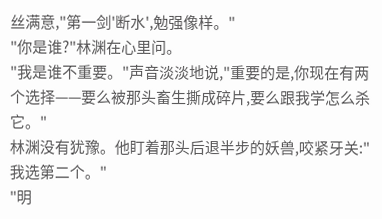丝满意,"第一剑'断水',勉强像样。"
"你是谁?"林渊在心里问。
"我是谁不重要。"声音淡淡地说,"重要的是,你现在有两个选择——要么被那头畜生撕成碎片,要么跟我学怎么杀它。"
林渊没有犹豫。他盯着那头后退半步的妖兽,咬紧牙关:"我选第二个。"
"明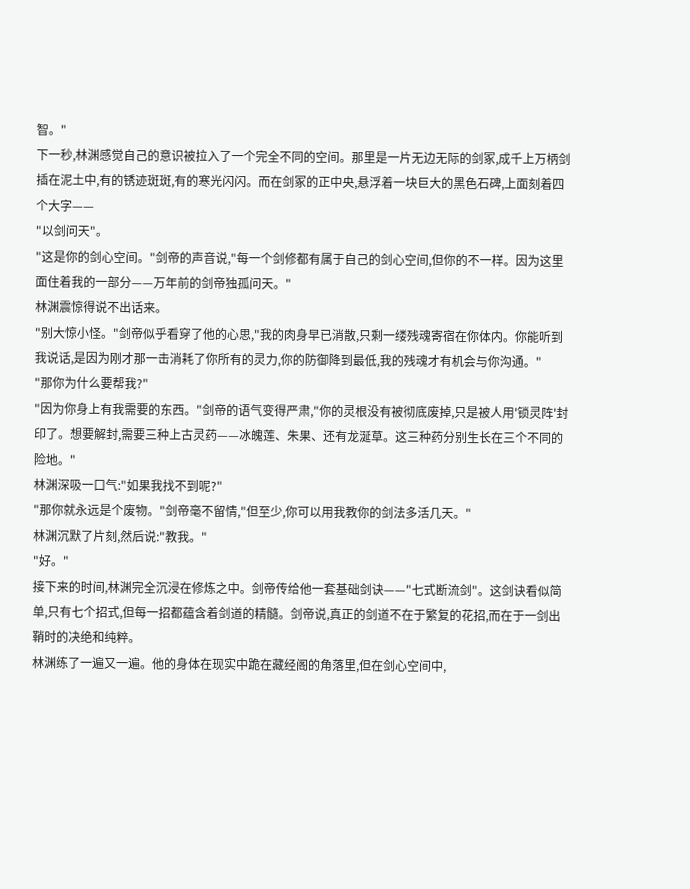智。"
下一秒,林渊感觉自己的意识被拉入了一个完全不同的空间。那里是一片无边无际的剑冢,成千上万柄剑插在泥土中,有的锈迹斑斑,有的寒光闪闪。而在剑冢的正中央,悬浮着一块巨大的黑色石碑,上面刻着四个大字——
"以剑问天"。
"这是你的剑心空间。"剑帝的声音说,"每一个剑修都有属于自己的剑心空间,但你的不一样。因为这里面住着我的一部分——万年前的剑帝独孤问天。"
林渊震惊得说不出话来。
"别大惊小怪。"剑帝似乎看穿了他的心思,"我的肉身早已消散,只剩一缕残魂寄宿在你体内。你能听到我说话,是因为刚才那一击消耗了你所有的灵力,你的防御降到最低,我的残魂才有机会与你沟通。"
"那你为什么要帮我?"
"因为你身上有我需要的东西。"剑帝的语气变得严肃,"你的灵根没有被彻底废掉,只是被人用'锁灵阵'封印了。想要解封,需要三种上古灵药——冰魄莲、朱果、还有龙涎草。这三种药分别生长在三个不同的险地。"
林渊深吸一口气:"如果我找不到呢?"
"那你就永远是个废物。"剑帝毫不留情,"但至少,你可以用我教你的剑法多活几天。"
林渊沉默了片刻,然后说:"教我。"
"好。"
接下来的时间,林渊完全沉浸在修炼之中。剑帝传给他一套基础剑诀——"七式断流剑"。这剑诀看似简单,只有七个招式,但每一招都蕴含着剑道的精髓。剑帝说,真正的剑道不在于繁复的花招,而在于一剑出鞘时的决绝和纯粹。
林渊练了一遍又一遍。他的身体在现实中跪在藏经阁的角落里,但在剑心空间中,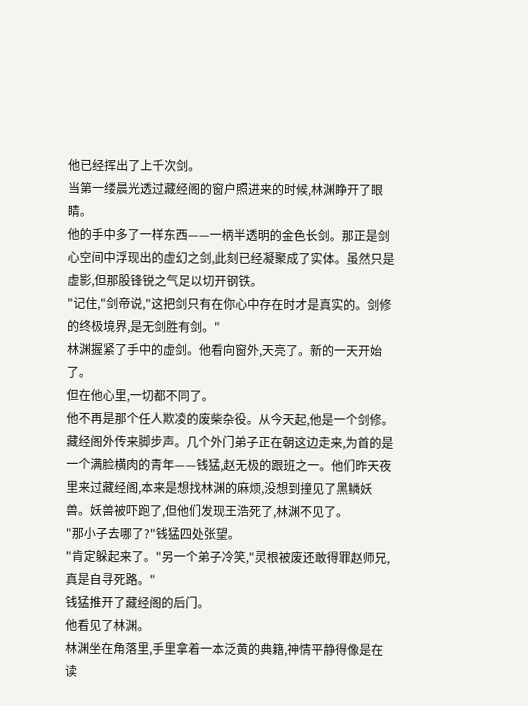他已经挥出了上千次剑。
当第一缕晨光透过藏经阁的窗户照进来的时候,林渊睁开了眼睛。
他的手中多了一样东西——一柄半透明的金色长剑。那正是剑心空间中浮现出的虚幻之剑,此刻已经凝聚成了实体。虽然只是虚影,但那股锋锐之气足以切开钢铁。
"记住,"剑帝说,"这把剑只有在你心中存在时才是真实的。剑修的终极境界,是无剑胜有剑。"
林渊握紧了手中的虚剑。他看向窗外,天亮了。新的一天开始了。
但在他心里,一切都不同了。
他不再是那个任人欺凌的废柴杂役。从今天起,他是一个剑修。
藏经阁外传来脚步声。几个外门弟子正在朝这边走来,为首的是一个满脸横肉的青年——钱猛,赵无极的跟班之一。他们昨天夜里来过藏经阁,本来是想找林渊的麻烦,没想到撞见了黑鳞妖兽。妖兽被吓跑了,但他们发现王浩死了,林渊不见了。
"那小子去哪了?"钱猛四处张望。
"肯定躲起来了。"另一个弟子冷笑,"灵根被废还敢得罪赵师兄,真是自寻死路。"
钱猛推开了藏经阁的后门。
他看见了林渊。
林渊坐在角落里,手里拿着一本泛黄的典籍,神情平静得像是在读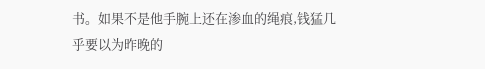书。如果不是他手腕上还在渗血的绳痕,钱猛几乎要以为昨晚的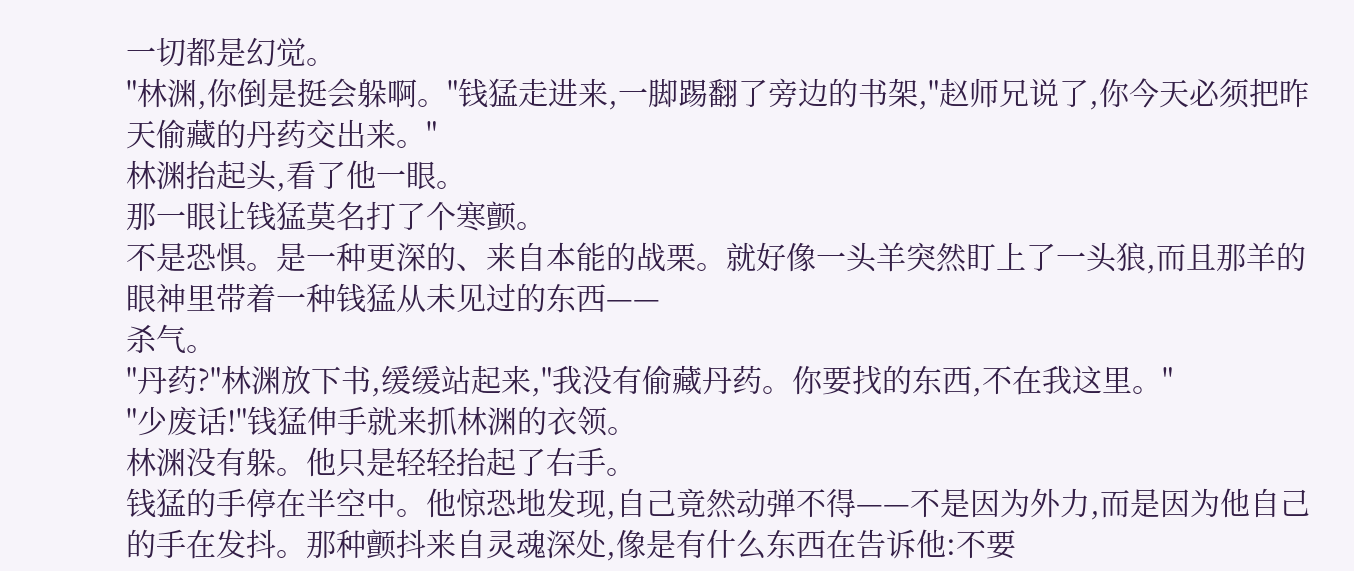一切都是幻觉。
"林渊,你倒是挺会躲啊。"钱猛走进来,一脚踢翻了旁边的书架,"赵师兄说了,你今天必须把昨天偷藏的丹药交出来。"
林渊抬起头,看了他一眼。
那一眼让钱猛莫名打了个寒颤。
不是恐惧。是一种更深的、来自本能的战栗。就好像一头羊突然盯上了一头狼,而且那羊的眼神里带着一种钱猛从未见过的东西——
杀气。
"丹药?"林渊放下书,缓缓站起来,"我没有偷藏丹药。你要找的东西,不在我这里。"
"少废话!"钱猛伸手就来抓林渊的衣领。
林渊没有躲。他只是轻轻抬起了右手。
钱猛的手停在半空中。他惊恐地发现,自己竟然动弹不得——不是因为外力,而是因为他自己的手在发抖。那种颤抖来自灵魂深处,像是有什么东西在告诉他:不要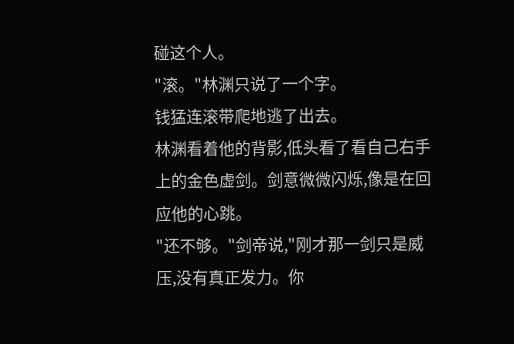碰这个人。
"滚。"林渊只说了一个字。
钱猛连滚带爬地逃了出去。
林渊看着他的背影,低头看了看自己右手上的金色虚剑。剑意微微闪烁,像是在回应他的心跳。
"还不够。"剑帝说,"刚才那一剑只是威压,没有真正发力。你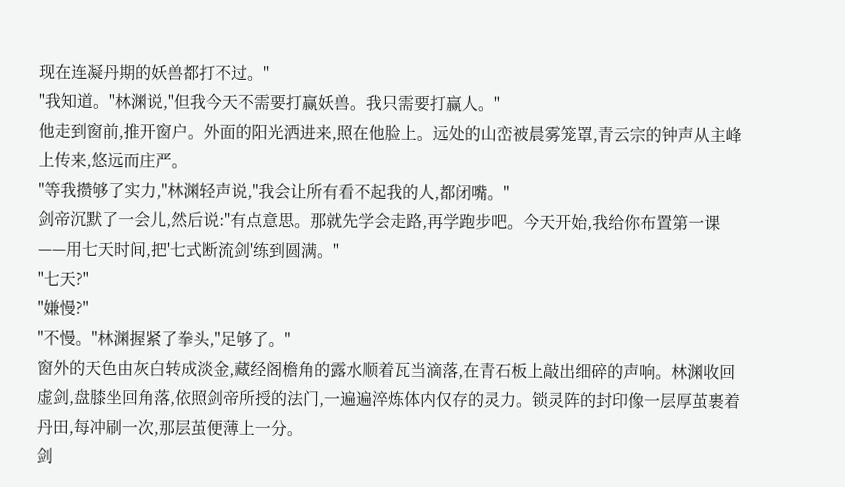现在连凝丹期的妖兽都打不过。"
"我知道。"林渊说,"但我今天不需要打赢妖兽。我只需要打赢人。"
他走到窗前,推开窗户。外面的阳光洒进来,照在他脸上。远处的山峦被晨雾笼罩,青云宗的钟声从主峰上传来,悠远而庄严。
"等我攒够了实力,"林渊轻声说,"我会让所有看不起我的人,都闭嘴。"
剑帝沉默了一会儿,然后说:"有点意思。那就先学会走路,再学跑步吧。今天开始,我给你布置第一课——用七天时间,把'七式断流剑'练到圆满。"
"七天?"
"嫌慢?"
"不慢。"林渊握紧了拳头,"足够了。"
窗外的天色由灰白转成淡金,藏经阁檐角的露水顺着瓦当滴落,在青石板上敲出细碎的声响。林渊收回虚剑,盘膝坐回角落,依照剑帝所授的法门,一遍遍淬炼体内仅存的灵力。锁灵阵的封印像一层厚茧裹着丹田,每冲刷一次,那层茧便薄上一分。
剑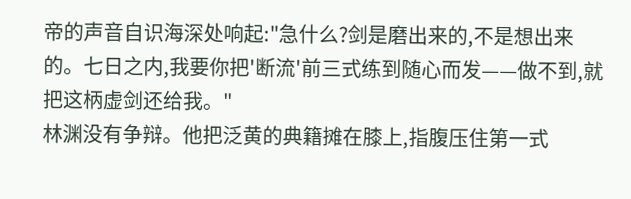帝的声音自识海深处响起:"急什么?剑是磨出来的,不是想出来的。七日之内,我要你把'断流'前三式练到随心而发——做不到,就把这柄虚剑还给我。"
林渊没有争辩。他把泛黄的典籍摊在膝上,指腹压住第一式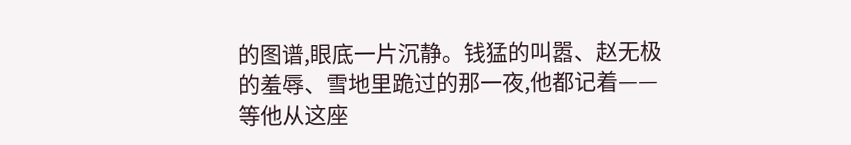的图谱,眼底一片沉静。钱猛的叫嚣、赵无极的羞辱、雪地里跪过的那一夜,他都记着——等他从这座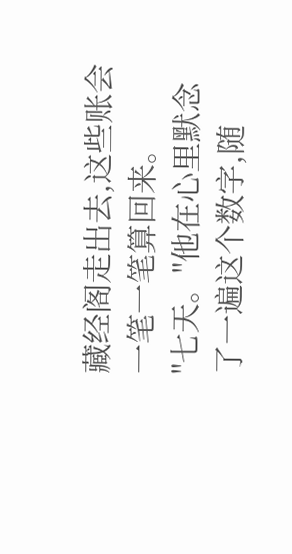藏经阁走出去,这些账会一笔一笔算回来。
"七天。"他在心里默念了一遍这个数字,随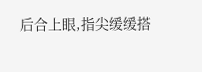后合上眼,指尖缓缓搭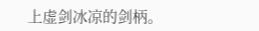上虚剑冰凉的剑柄。